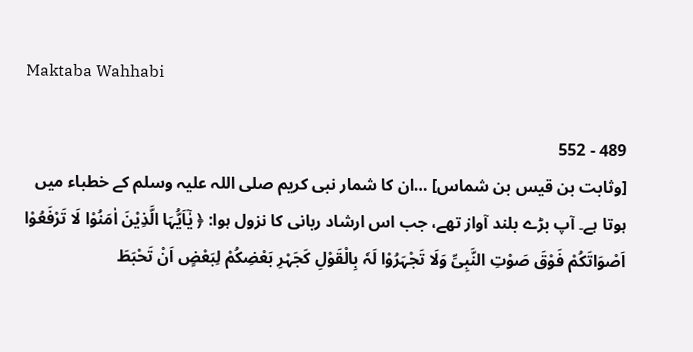Maktaba Wahhabi

489 - 552
[وثابت بن قیس بن شماس] …ان کا شمار نبی کریم صلی اللہ علیہ وسلم کے خطباء میں ہوتا ہے۔ آپ بڑے بلند آواز تھے، جب اس ارشاد ربانی کا نزول ہوا: ﴿ یٰٓاَیُّہَا الَّذِیْنَ اٰمَنُوْا لَا تَرْفَعُوْا اَصْوَاتَکُمْ فَوْقَ صَوْتِ النَّبِیِّ وَلَا تَجْہَرُوْا لَہٗ بِالْقَوْلِ کَجَہْرِ بَعْضِکُمْ لِبَعْضٍ اَنْ تَحْبَطَ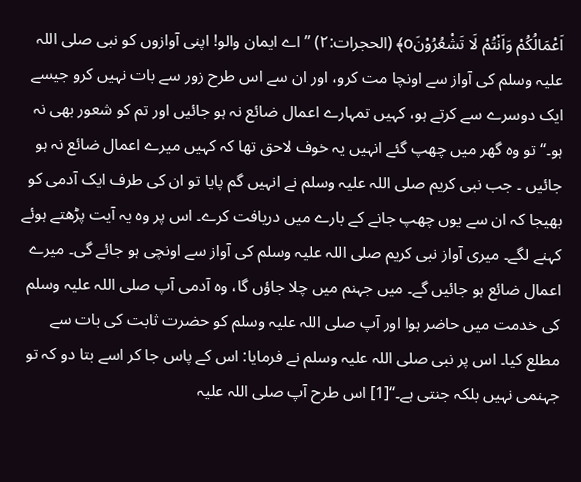اَعْمَالُکُمْ وَاَنْتُمْ لَا تَشْعُرُوْنَo﴾ (الحجرات:۲) ’’اے ایمان والو! اپنی آوازوں کو نبی صلی اللہ علیہ وسلم کی آواز سے اونچا مت کرو، اور ان سے اس طرح زور سے بات نہیں کرو جیسے ایک دوسرے سے کرتے ہو، کہیں تمہارے اعمال ضائع نہ ہو جائیں اور تم کو شعور بھی نہ ہو۔‘‘ تو وہ گھر میں چھپ گئے انہیں یہ خوف لاحق تھا کہ کہیں میرے اعمال ضائع نہ ہو جائیں ۔ جب نبی کریم صلی اللہ علیہ وسلم نے انہیں گم پایا تو ان کی طرف ایک آدمی کو بھیجا کہ ان سے یوں چھپ جانے کے بارے میں دریافت کرے۔ اس پر وہ یہ آیت پڑھتے ہوئے کہنے لگے۔ میری آواز نبی کریم صلی اللہ علیہ وسلم کی آواز سے اونچی ہو جائے گی۔ میرے اعمال ضائع ہو جائیں گے۔ میں جہنم میں چلا جاؤں گا، وہ آدمی آپ صلی اللہ علیہ وسلم کی خدمت میں حاضر ہوا اور آپ صلی اللہ علیہ وسلم کو حضرت ثابت کی بات سے مطلع کیا۔ اس پر نبی صلی اللہ علیہ وسلم نے فرمایا: اس کے پاس جا کر اسے بتا دو کہ تو جہنمی نہیں بلکہ جنتی ہے۔‘‘[1] اس طرح آپ صلی اللہ علیہ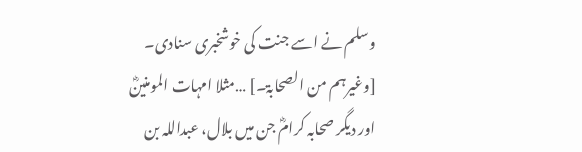وسلم نے اسے جنت کی خوشخبری سنادی۔ [وغیرہم من الصحابۃ۔] …مثلا امہات المومنینؓ اور دیگر صحابہ کرامؓ جن میں بلال، عبداللہ بن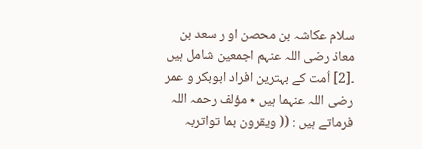سلام عکاشہ بن محصن او ر سعد بن معاذ رضی اللہ عنہم اجمعین شامل ہیں ۔[2] اُمت کے بہترین افراد ابوبکر و عمر رضی اللہ عنہما ہیں ٭ مؤلف رحمہ اللہ فرماتے ہیں : (( ویقرون بما تواتربہ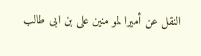النقل عن أمیرا لمو منین علی بن ابی طالب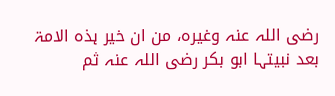رضی اللہ عنہ وغیرہ، من ان خیر ہذہ الامۃ بعد نبیتہا ابو بکر رضی اللہ عنہ ثم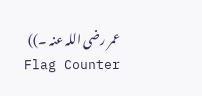عمر رضی اللہ عنہ ۔))
Flag Counter